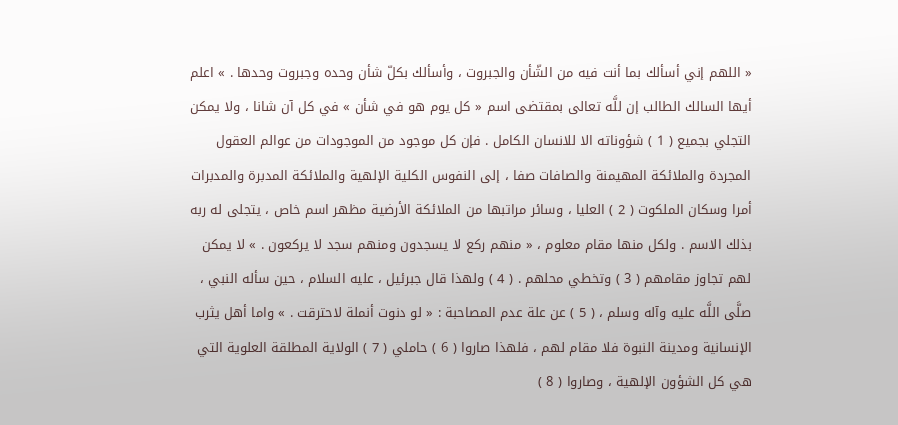« اللهم إني أسألك بما أنت فيه من الشّأن والجبروت ، وأسألك بكلّ شأن وحده وجبروت وحدها . » اعلم أيها السالك الطالب إن للَّه تعالى بمقتضى اسم « كل يوم هو في شأن » في كل آن شانا ، ولا يمكن التجلي بجميع ( 1 ) شؤوناته الا للانسان الكامل . فإن كل موجود من الموجودات من عوالم العقول المجردة والملائكة المهيمنة والصافات صفا ، إلى النفوس الكلية الإلهية والملائكة المدبرة والمدبرات أمرا وسكان الملكوت ( 2 ) العليا ، وسائر مراتبها من الملائكة الأرضية مظهر اسم خاص ، يتجلى له ربه بذلك الاسم . ولكل منها مقام معلوم ، « منهم ركع لا يسجدون ومنهم سجد لا يركعون . » لا يمكن لهم تجاوز مقامهم ( 3 ) وتخطي محلهم . ( 4 ) ولهذا قال جبرئيل ، عليه السلام ، حين سأله النبي ، صلَّى اللَّه عليه وآله وسلم ، ( 5 ) عن علة عدم المصاحبة : « لو دنوت أنملة لاحترقت . » واما أهل يثرب الإنسانية ومدينة النبوة فلا مقام لهم ، فلهذا صاروا ( 6 ) حاملي ( 7 ) الولاية المطلقة العلوية التي هي كل الشؤون الإلهية ، وصاروا ( 8 )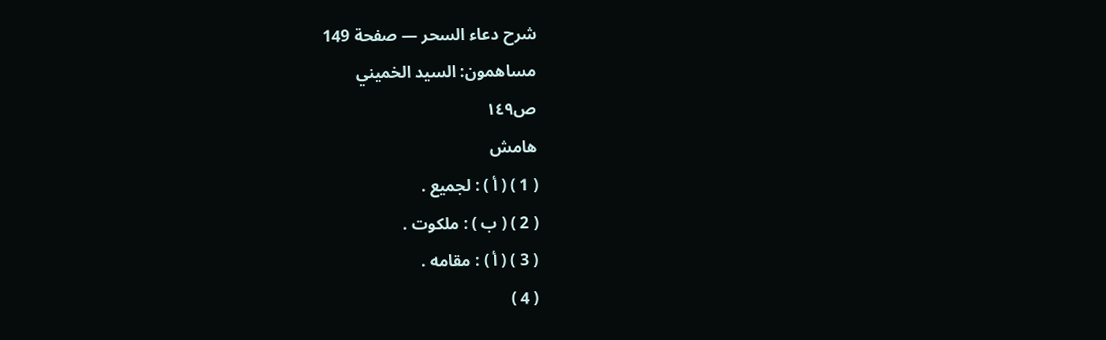شرح دعاء السحر — صفحة 149
مساهمون: السيد الخميني
ص١٤٩
هامش
( 1 ) ( أ ) : لجميع .
( 2 ) ( ب ) : ملكوت .
( 3 ) ( أ ) : مقامه .
( 4 )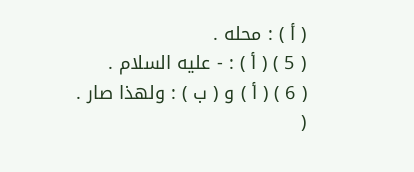( أ ) : محله .
( 5 ) ( أ ) : - عليه السلام .
( 6 ) ( أ ) و ( ب ) : ولهذا صار .
(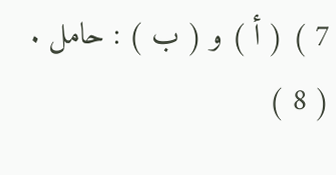7 ) ( أ ) و ( ب ) : حامل .
( 8 )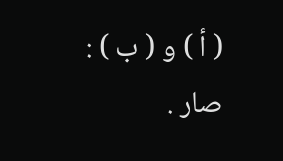( أ ) و ( ب ) : صار .